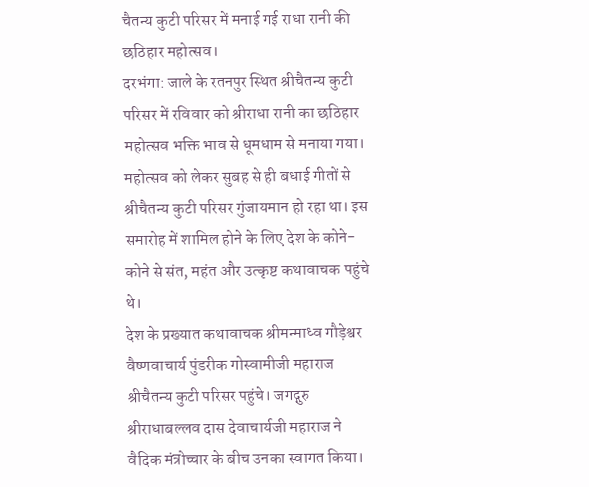चैतन्य कुटी परिसर में मनाई गई राधा रानी की छठिहार महोत्सव।
दरभंगा: जाले के रतनपुर स्थित श्रीचैतन्य कुटी परिसर में रविवार को श्रीराधा रानी का छठिहार महोत्सव भक्ति भाव से धूमधाम से मनाया गया। महोत्सव को लेकर सुबह से ही बधाई गीतों से श्रीचैतन्य कुटी परिसर गुंजायमान हो रहा था। इस समारोह में शामिल होने के लिए देश के कोने-कोने से संत, महंत और उत्कृष्ट कथावाचक पहुंचे थे।
देश के प्रख्यात कथावाचक श्रीमन्माध्व गौड़ेश्वर वैष्णवाचार्य पुंडरीक गोस्वामीजी महाराज श्रीचैतन्य कुटी परिसर पहुंचे। जगद्गुरु श्रीराधाबल्लव दास देवाचार्यजी महाराज ने वैदिक मंत्रोच्चार के बीच उनका स्वागत किया।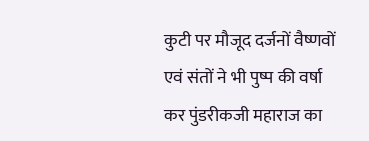कुटी पर मौजूद दर्जनों वैष्णवों एवं संतों ने भी पुष्प की वर्षा कर पुंडरीकजी महाराज का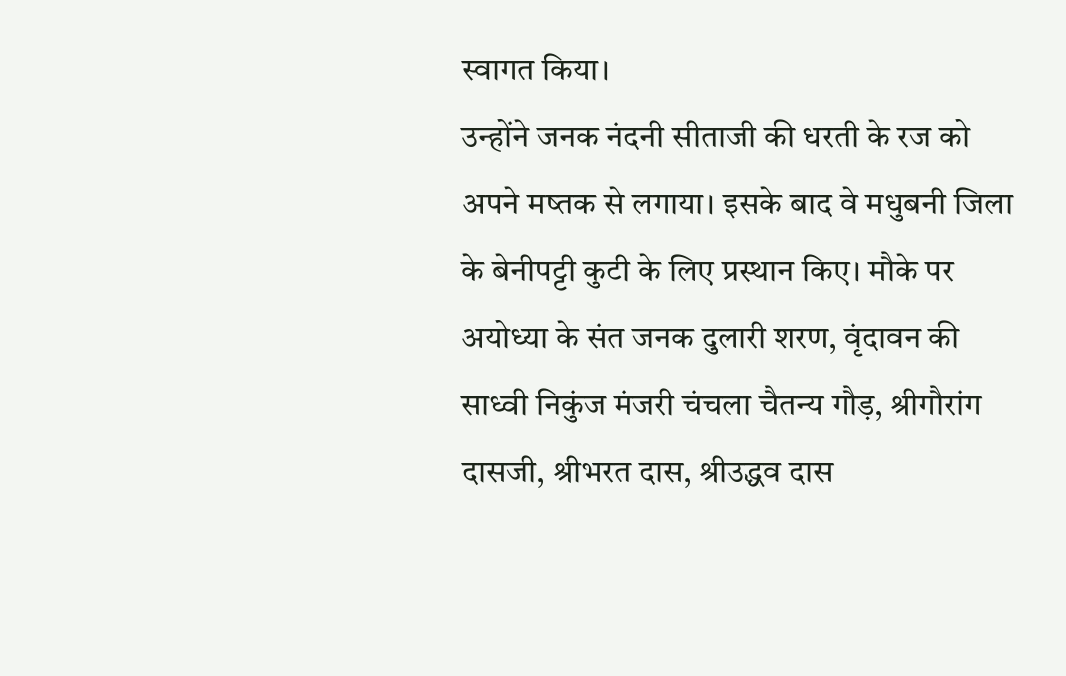स्वागत किया।
उन्होंने जनक नंदनी सीताजी की धरती के रज को अपने मष्तक से लगाया। इसके बाद वे मधुबनी जिला के बेनीपट्टी कुटी के लिए प्रस्थान किए। मौके पर अयोध्या के संत जनक दुलारी शरण, वृंदावन की साध्वी निकुंज मंजरी चंचला चैतन्य गौड़, श्रीगौरांग दासजी, श्रीभरत दास, श्रीउद्धव दास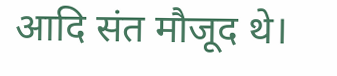आदि संत मौजूद थे।